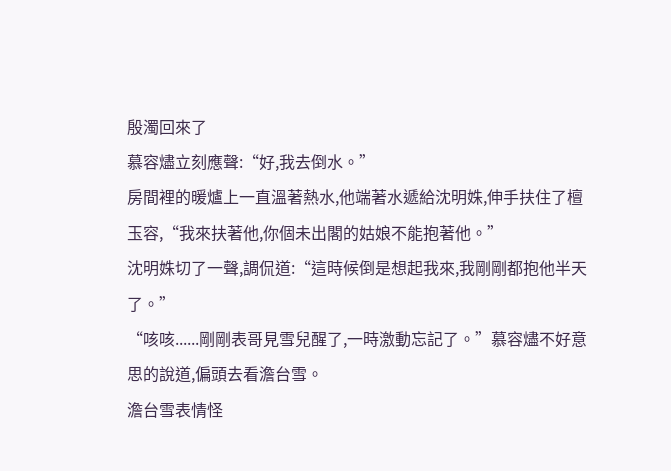殷濁回來了
慕容燼立刻應聲:“好,我去倒水。”
房間裡的暖爐上一直溫著熱水,他端著水遞給沈明姝,伸手扶住了檀玉容,“我來扶著他,你個未出閣的姑娘不能抱著他。”
沈明姝切了一聲,調侃道:“這時候倒是想起我來,我剛剛都抱他半天了。”
“咳咳......剛剛表哥見雪兒醒了,一時激動忘記了。”慕容燼不好意思的說道,偏頭去看澹台雪。
澹台雪表情怪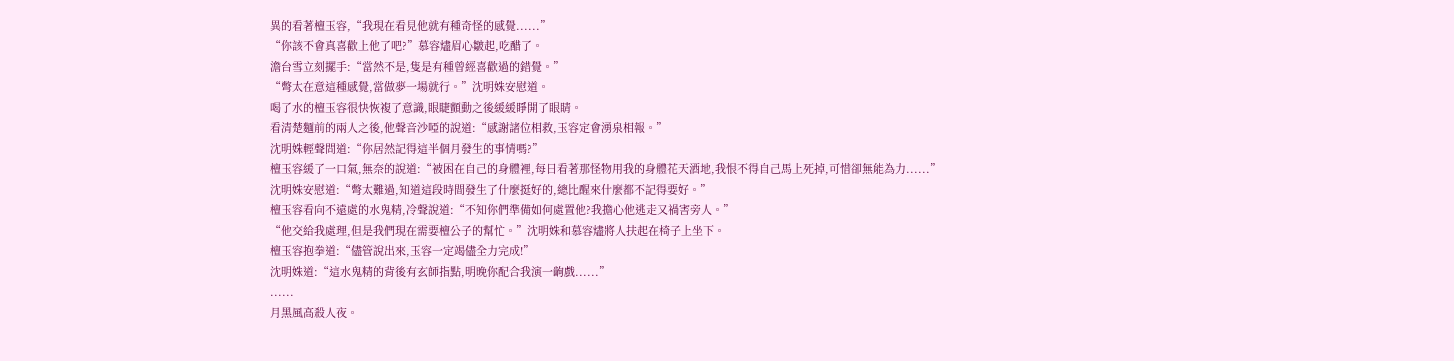異的看著檀玉容,“我現在看見他就有種奇怪的感覺......”
“你該不會真喜歡上他了吧?”慕容燼眉心皺起,吃醋了。
澹台雪立刻擺手:“當然不是,隻是有種曾經喜歡過的錯覺。”
“彆太在意這種感覺,當做夢一場就行。”沈明姝安慰道。
喝了水的檀玉容很快恢複了意識,眼睫顫動之後緩緩睜開了眼睛。
看清楚麵前的兩人之後,他聲音沙啞的說道:“感謝諸位相救,玉容定會湧泉相報。”
沈明姝輕聲問道:“你居然記得這半個月發生的事情嗎?”
檀玉容緩了一口氣,無奈的說道:“被困在自己的身體裡,每日看著那怪物用我的身體花天酒地,我恨不得自己馬上死掉,可惜卻無能為力......”
沈明姝安慰道:“彆太難過,知道這段時間發生了什麼挺好的,總比醒來什麼都不記得要好。”
檀玉容看向不遠處的水鬼精,冷聲說道:“不知你們準備如何處置他?我擔心他逃走又禍害旁人。”
“他交給我處理,但是我們現在需要檀公子的幫忙。”沈明姝和慕容燼將人扶起在椅子上坐下。
檀玉容抱拳道:“儘管說出來,玉容一定竭儘全力完成!”
沈明姝道:“這水鬼精的背後有玄師指點,明晚你配合我演一齣戲......”
......
月黑風高殺人夜。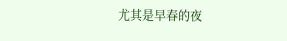尤其是早春的夜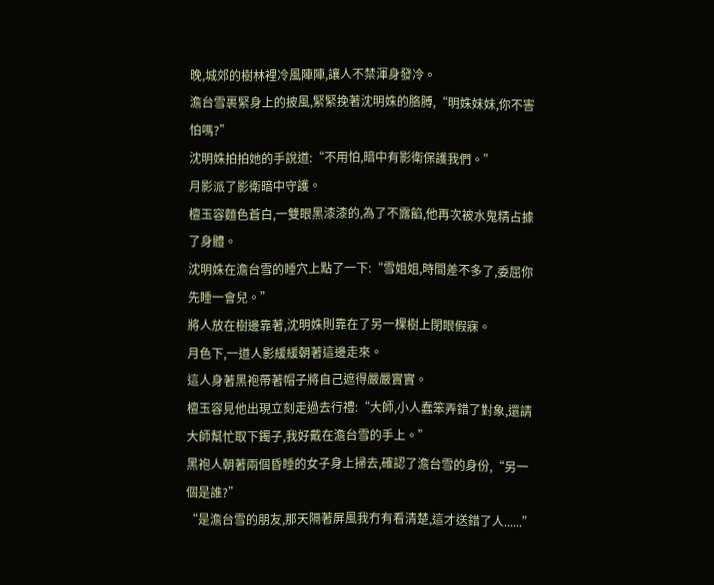晚,城郊的樹林裡冷風陣陣,讓人不禁渾身發冷。
澹台雪裹緊身上的披風,緊緊挽著沈明姝的胳膊,“明姝妹妹,你不害怕嗎?”
沈明姝拍拍她的手說道:“不用怕,暗中有影衛保護我們。”
月影派了影衛暗中守護。
檀玉容麵色蒼白,一雙眼黑漆漆的,為了不露餡,他再次被水鬼精占據了身體。
沈明姝在澹台雪的睡穴上點了一下:“雪姐姐,時間差不多了,委屈你先睡一會兒。”
將人放在樹邊靠著,沈明姝則靠在了另一棵樹上閉眼假寐。
月色下,一道人影緩緩朝著這邊走來。
這人身著黑袍帶著帽子將自己遮得嚴嚴實實。
檀玉容見他出現立刻走過去行禮:“大師,小人蠢笨弄錯了對象,還請大師幫忙取下鐲子,我好戴在澹台雪的手上。”
黑袍人朝著兩個昏睡的女子身上掃去,確認了澹台雪的身份,“另一個是誰?”
“是澹台雪的朋友,那天隔著屏風我冇有看清楚,這才送錯了人......”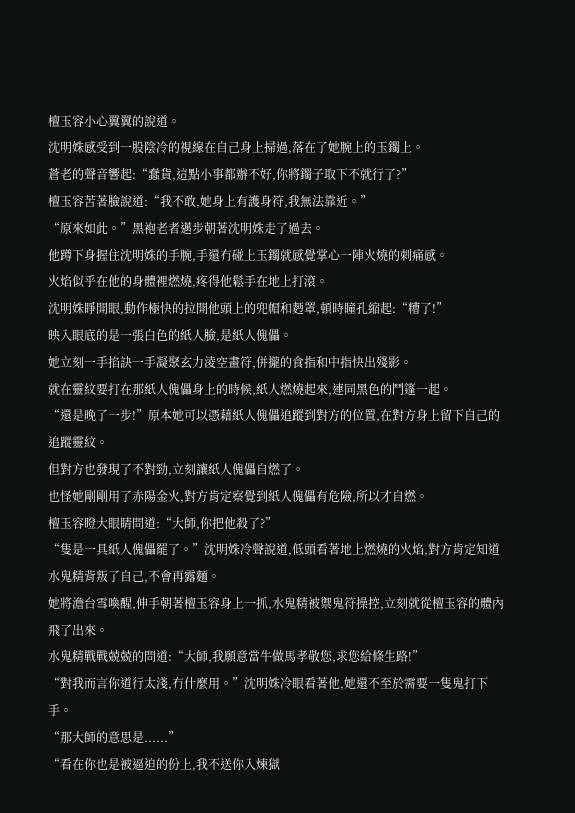檀玉容小心翼翼的說道。
沈明姝感受到一股陰冷的視線在自己身上掃過,落在了她腕上的玉鐲上。
蒼老的聲音響起:“蠢貨,這點小事都辦不好,你將鐲子取下不就行了?”
檀玉容苦著臉說道:“我不敢,她身上有護身符,我無法靠近。”
“原來如此。”黑袍老者邁步朝著沈明姝走了過去。
他蹲下身握住沈明姝的手腕,手還冇碰上玉鐲就感覺掌心一陣火燒的刺痛感。
火焰似乎在他的身體裡燃燒,疼得他鬆手在地上打滾。
沈明姝睜開眼,動作極快的拉開他頭上的兜帽和麪罩,頓時瞳孔縮起:“糟了!”
映入眼底的是一張白色的紙人臉,是紙人傀儡。
她立刻一手掐訣一手凝聚玄力淩空畫符,併攏的食指和中指快出殘影。
就在靈紋要打在那紙人傀儡身上的時候,紙人燃燒起來,連同黑色的鬥篷一起。
“還是晚了一步!”原本她可以憑藉紙人傀儡追蹤到對方的位置,在對方身上留下自己的追蹤靈紋。
但對方也發現了不對勁,立刻讓紙人傀儡自燃了。
也怪她剛剛用了赤陽金火,對方肯定察覺到紙人傀儡有危險,所以才自燃。
檀玉容瞪大眼睛問道:“大師,你把他殺了?”
“隻是一具紙人傀儡罷了。”沈明姝冷聲說道,低頭看著地上燃燒的火焰,對方肯定知道水鬼精背叛了自己,不會再露麵。
她將澹台雪喚醒,伸手朝著檀玉容身上一抓,水鬼精被禦鬼符操控,立刻就從檀玉容的體內飛了出來。
水鬼精戰戰兢兢的問道:“大師,我願意當牛做馬孝敬您,求您給條生路!”
“對我而言你道行太淺,冇什麼用。”沈明姝冷眼看著他,她還不至於需要一隻鬼打下手。
“那大師的意思是......”
“看在你也是被逼迫的份上,我不送你入煉獄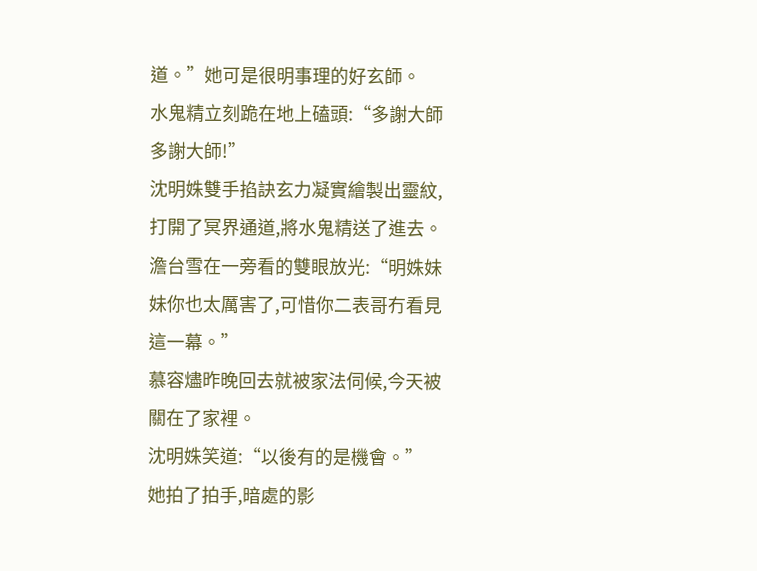道。”她可是很明事理的好玄師。
水鬼精立刻跪在地上磕頭:“多謝大師多謝大師!”
沈明姝雙手掐訣玄力凝實繪製出靈紋,打開了冥界通道,將水鬼精送了進去。
澹台雪在一旁看的雙眼放光:“明姝妹妹你也太厲害了,可惜你二表哥冇看見這一幕。”
慕容燼昨晚回去就被家法伺候,今天被關在了家裡。
沈明姝笑道:“以後有的是機會。”
她拍了拍手,暗處的影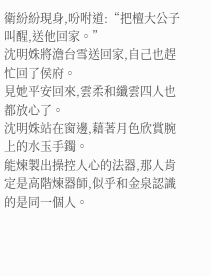衛紛紛現身,吩咐道:“把檀大公子叫醒,送他回家。”
沈明姝將澹台雪送回家,自己也趕忙回了侯府。
見她平安回來,雲柔和纖雲四人也都放心了。
沈明姝站在窗邊,藉著月色欣賞腕上的水玉手鐲。
能煉製出操控人心的法器,那人肯定是高階煉器師,似乎和金泉認識的是同一個人。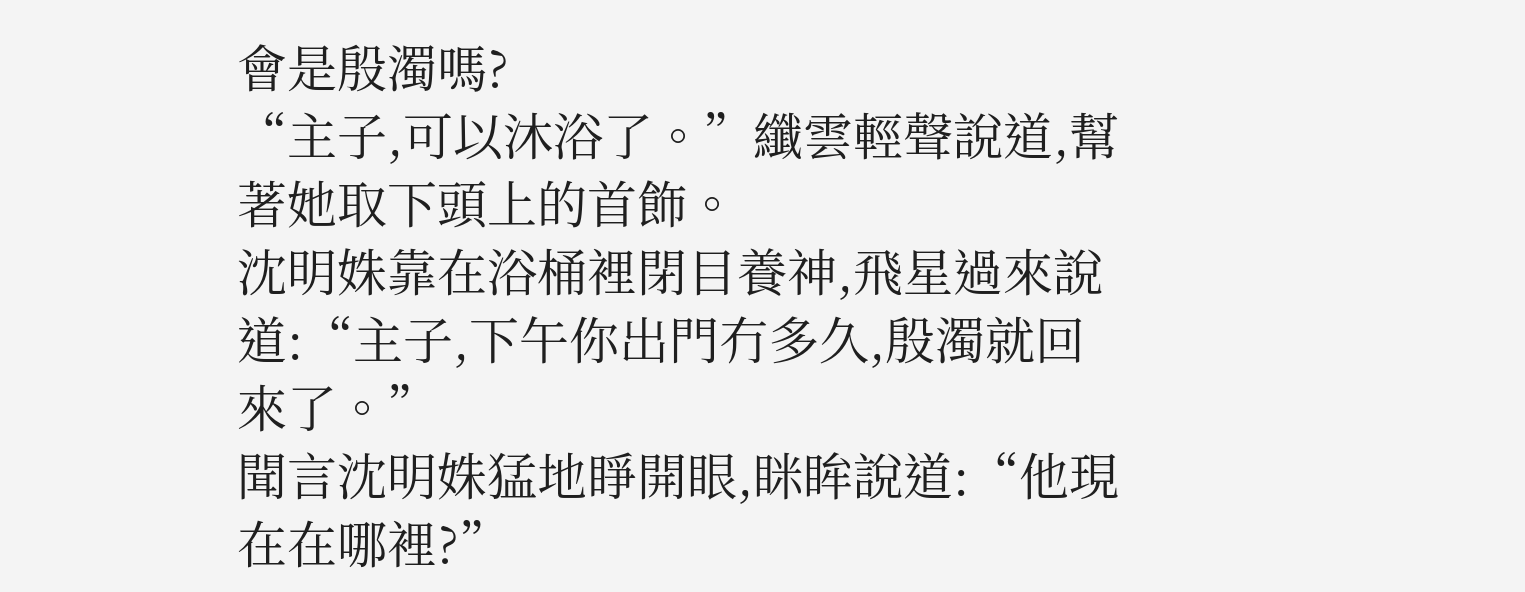會是殷濁嗎?
“主子,可以沐浴了。”纖雲輕聲說道,幫著她取下頭上的首飾。
沈明姝靠在浴桶裡閉目養神,飛星過來說道:“主子,下午你出門冇多久,殷濁就回來了。”
聞言沈明姝猛地睜開眼,眯眸說道:“他現在在哪裡?”